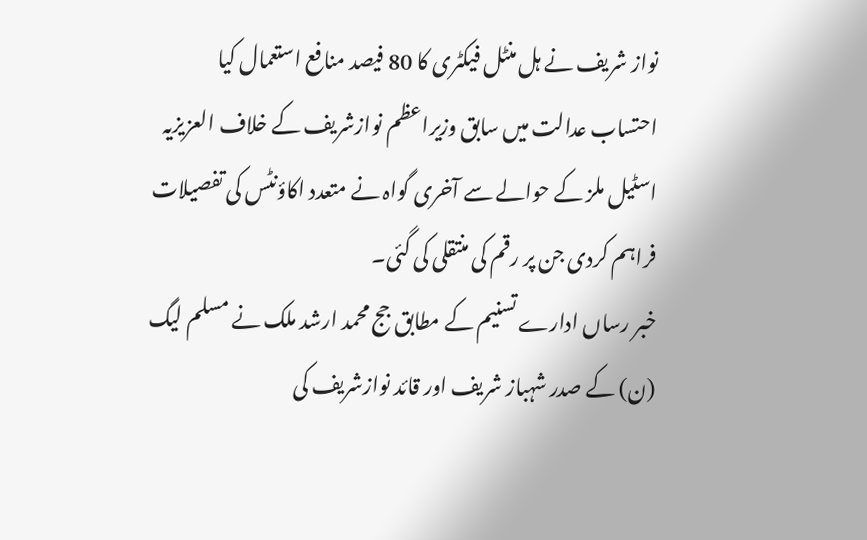نواز شریف نے ہل منٹل فیکٹری کا 80 فیصد منافع استعمال کیا
احتساب عدالت میں سابق وزیراعظم نوازشریف کے خلاف العزیزیہ اسٹیل ملز کے حوالے سے آخری گواہ نے متعدد اکاؤنٹس کی تفصیلات فراہم کردی جن پر رقم کی منتقلی کی گئی۔
خبر رساں ادارے تسنیم کے مطابق جج محمد ارشد ملک نے مسلم لیگ (ن) کے صدر شہباز شریف اور قائد نوازشریف کی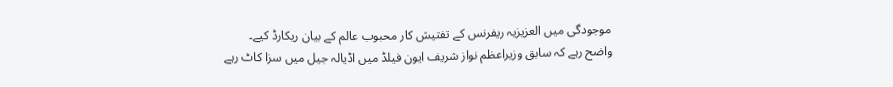موجودگی میں العزیزیہ ریفرنس کے تفتیش کار محبوب عالم کے بیان ریکارڈ کیے۔
واضح رہے کہ سابق وزیراعظم نواز شریف ایون فیلڈ میں اڈیالہ جیل میں سزا کاٹ رہے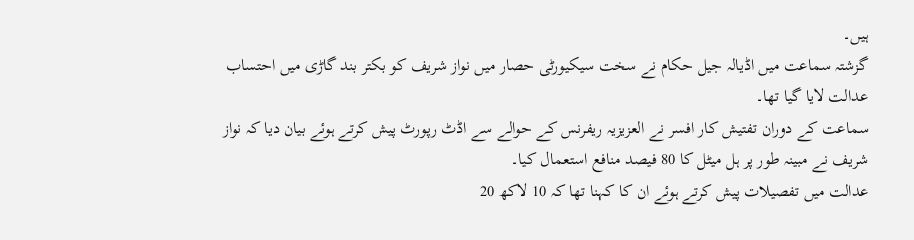ہیں۔
گزشتہ سماعت میں اڈیالہ جیل حکام نے سخت سیکیورٹی حصار میں نواز شریف کو بکتر بند گاڑی میں احتساب عدالت لایا گیا تھا۔
سماعت کے دوران تفتیش کار افسر نے العزیزیہ ریفرنس کے حوالے سے اڈٹ رپورٹ پیش کرتے ہوئے بیان دیا کہ نواز شریف نے مبینہ طور پر ہل میٹل کا 80 فیصد منافع استعمال کیا۔
عدالت میں تفصیلات پیش کرتے ہوئے ان کا کہنا تھا کہ 10 لاکھ 20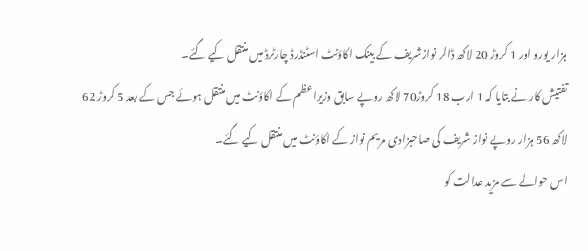ہزار یورو اور 1 کروڑ 20 لاکھ ڈالر نوازشریف کے بینک اکاؤنٹ اسٹنڈرڈ چارٹرڈ میں منتقل کیے گئے۔
تفتیش کار نے بتایا کہ 1 ارب 18 کروڑ70 لاکھ روپے سابق وزیراعظم کے اکاؤنٹ میں منتقل ہوئے جس کے بعد 5 کروڑ 62 لاکھ 56 ہزار روپے نواز شریف کی صاحبزادی مریم نواز کے اکاؤنٹ میں منتقل کیے گئے۔
اس حوالے سے مزید عدالت کو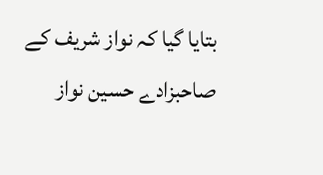بتایا گیا کہ نواز شریف کے صاحبزادے حسین نواز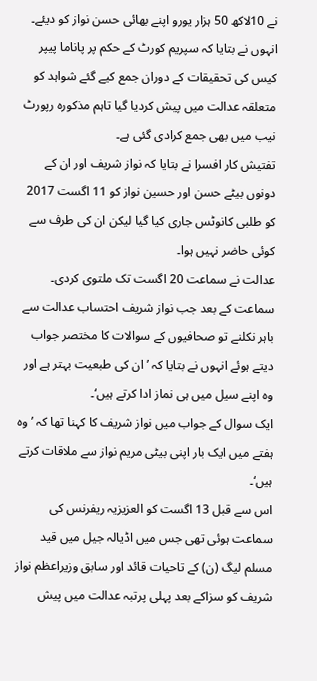نے 10لاکھ 50 ہزار یورو اپنے بھائی حسن نواز کو دیئے۔
انہوں نے بتایا کہ سپریم کورٹ کے حکم پر پاناما پیپر کیس کی تحقیقات کے دوران جمع کیے گئے شواہد کو متعلقہ عدالت میں پیش کردیا گیا تاہم مذکورہ رپورٹ نیب میں بھی جمع کرادی گئی ہے۔
تفتیش کار افسرا نے بتایا کہ نواز شریف اور ان کے دونوں بیٹے حسن اور حسین نواز کو 11 اگست 2017 کو طلبی کانوٹس جاری کیا گیا لیکن ان کی طرف سے کوئی حاضر نہیں ہوا۔
عدالت نے سماعت 20 اگست تک ملتوی کردی۔
سماعت کے بعد جب نواز شریف احتساب عدالت سے باہر نکلنے تو صحافیوں کے سوالات کا مختصر جواب دیتے ہوئے انہوں نے بتایا کہ ’ان کی طبعیت بہتر ہے اور وہ اپنے سیل میں ہی نماز ادا کرتے ہیں‘۔
ایک سوال کے جواب میں نواز شریف کا کہنا تھا کہ ’وہ ہفتے میں ایک بار اپنی بیٹی مریم نواز سے ملاقات کرتے ہیں‘۔
اس سے قبل 13 اگست کو العزیزیہ ریفرنس کی سماعت ہوئی تھی جس میں اڈیالہ جیل میں قید مسلم لیگ (ن) کے تاحیات قائد اور سابق وزیراعظم نواز شریف کو سزاکے بعد پہلی پرتبہ عدالت میں پیش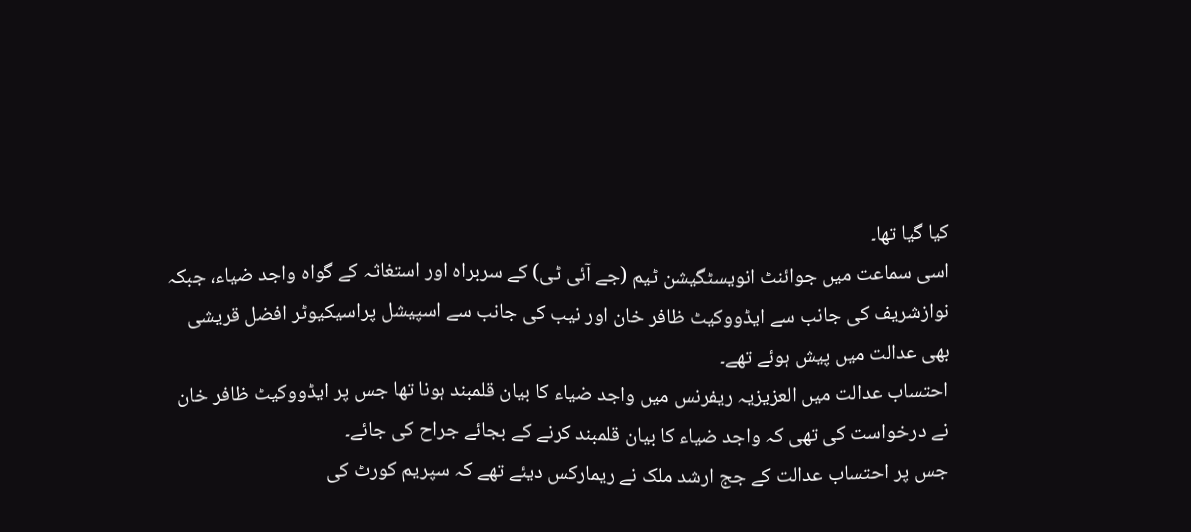کیا گیا تھا۔
اسی سماعت میں جوائنٹ انویسٹگیشن ٹیم (جے آئی ٹی) کے سربراہ اور استغاثہ کے گواہ واجد ضیاء، جبکہ نوازشریف کی جانب سے ایڈووکیٹ ظافر خان اور نیب کی جانب سے اسپیشل پراسیکیوٹر افضل قریشی بھی عدالت میں پیش ہوئے تھے۔
احتساب عدالت میں العزیزیہ ریفرنس میں واجد ضیاء کا بیان قلمبند ہونا تھا جس پر ایڈووکیٹ ظافر خان نے درخواست کی تھی کہ واجد ضیاء کا بیان قلمبند کرنے کے بجائے جراح کی جائے۔
جس پر احتساب عدالت کے جج ارشد ملک نے ریمارکس دیئے تھے کہ سپریم کورٹ کی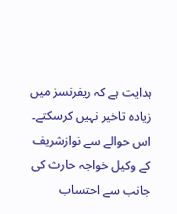ہدایت ہے کہ ریفرنسز میں زیادہ تاخیر نہیں کرسکتے۔
اس حوالے سے نوازشریف کے وکیل خواجہ حارث کی جانب سے احتساب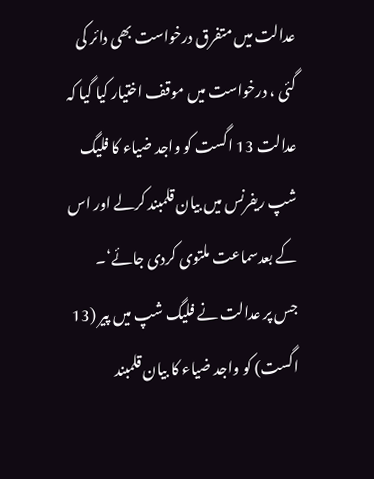عدالت میں متفرق درخواست بھی دائر کی گئی ، درخواست میں موقف اختیار کیا گیا کہ عدالت 13 اگست کو واجد ضیاء کا فلیگ شپ ریفرنس میں بیان قلمبند کرلے اور اس کے بعدسماعت ملتوی کردی جائے‘۔
جس پر عدالت نے فلیگ شپ میں پیر (13 اگست) کو واجد ضیاء کا بیان قلمبند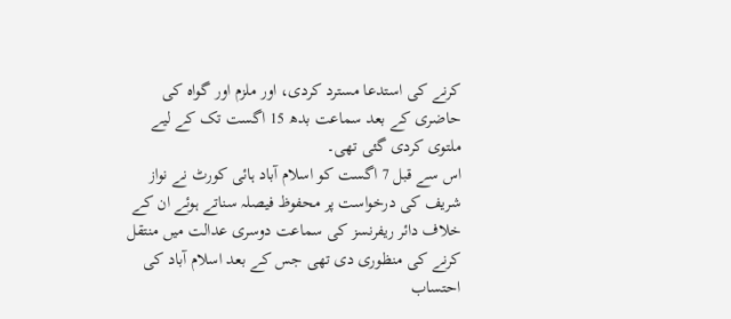کرنے کی استدعا مسترد کردی، اور ملزم اور گواہ کی حاضری کے بعد سماعت بدھ 15 اگست تک کے لیے ملتوی کردی گئی تھی۔
اس سے قبل 7 اگست کو اسلام آباد ہائی کورٹ نے نواز شریف کی درخواست پر محفوظ فیصلہ سناتے ہوئے ان کے خلاف دائر ریفرنسز کی سماعت دوسری عدالت میں منتقل کرنے کی منظوری دی تھی جس کے بعد اسلام آباد کی احتساب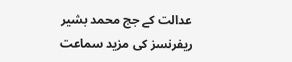عدالت کے جج محمد بشیر ریفرنسز کی مزید سماعت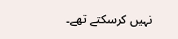نہیں کرسکتے تھے۔